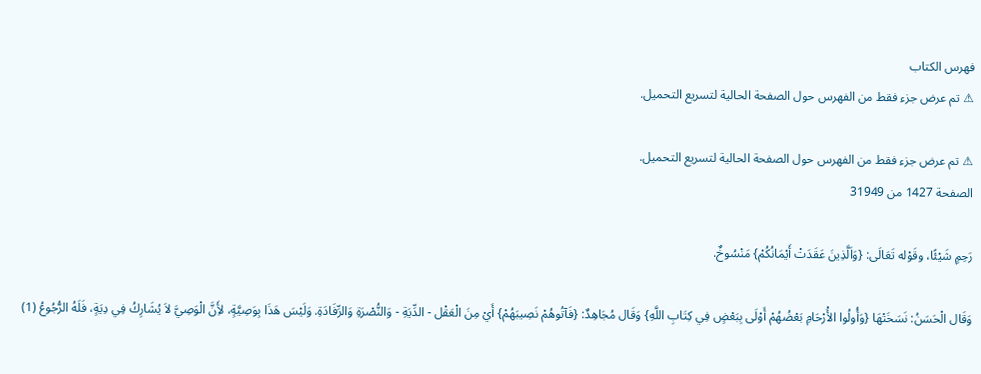فهرس الكتاب
⚠ تم عرض جزء فقط من الفهرس حول الصفحة الحالية لتسريع التحميل.

⚠ تم عرض جزء فقط من الفهرس حول الصفحة الحالية لتسريع التحميل.
الصفحة 1427 من 31949

رَحِمٍ شَيْئًا، وقَوْله تَعَالَى: {وَاَلَّذِينَ عَقَدَتْ أَيْمَانُكُمْ} مَنْسُوخٌ.

وَقَال الْحَسَنُ: نَسَخَتْهَا {وَأُولُوا الأَْرْحَامِ بَعْضُهُمْ أَوْلَى بِبَعْضٍ فِي كِتَابِ اللَّهِ} وَقَال مُجَاهِدٌ: {فَآتُوهُمْ نَصِيبَهُمْ} أَيْ مِنَ الْعَقْل - الدِّيَةِ - وَالنُّصْرَةِ وَالرِّفَادَةِ. وَلَيْسَ هَذَا بِوَصِيَّةٍ، لأَِنَّ الْوَصِيَّ لاَ يُشَارِكُ فِي دِيَةٍ، فَلَهُ الرُّجُوعُ (1)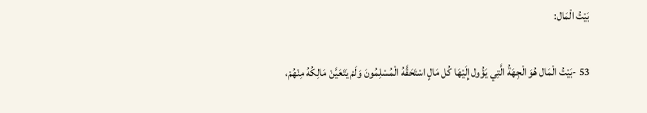بَيْتُ الْمَال:

53 -بَيْتُ الْمَال هُوَ الْجِهَةُ الَّتِي يَؤُول إِلَيْهَا كُل مَالٍ اسْتَحَقَّهُ الْمُسْلِمُونَ وَلَمْ يَتَعَيَّنْ مَالِكُهُ مِنْهُمْ،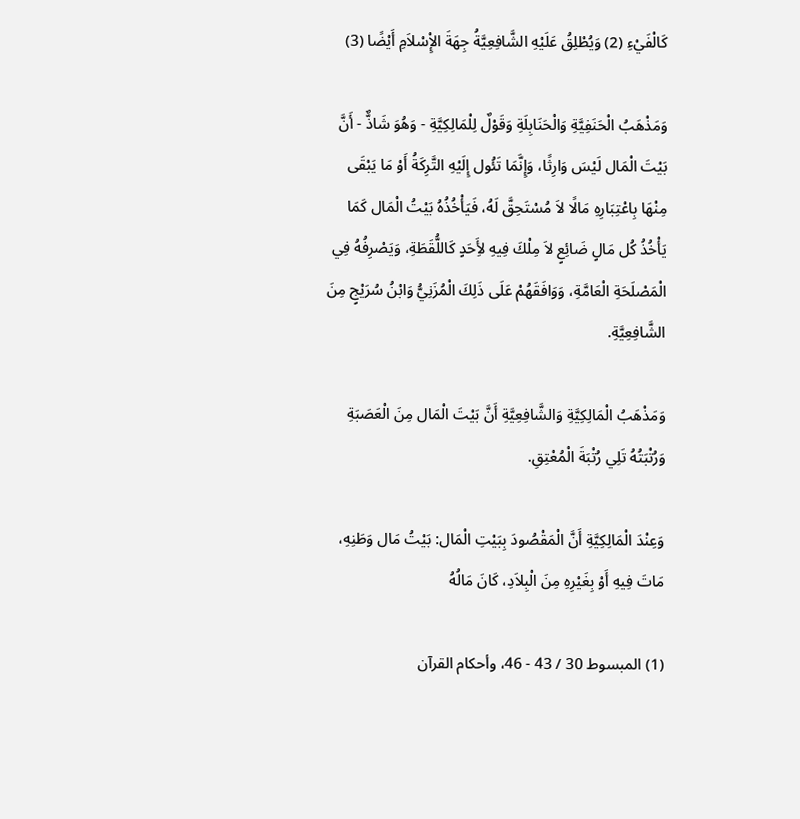كَالْفَيْءِ (2) وَيُطْلِقُ عَلَيْهِ الشَّافِعِيَّةُ جِهَةَ الإِْسْلاَمِ أَيْضًا (3)

وَمَذْهَبُ الْحَنَفِيَّةِ وَالْحَنَابِلَةِ وَقَوْلٌ لِلْمَالِكِيَّةِ - وَهُوَ شَاذٌّ - أَنَّ بَيْتَ الْمَال لَيْسَ وَارِثًا، وَإِنَّمَا تَئُول إِلَيْهِ التَّرِكَةُ أَوْ مَا يَبْقَى مِنْهَا بِاعْتِبَارِهِ مَالًا لاَ مُسْتَحِقَّ لَهُ، فَيَأْخُذُهُ بَيْتُ الْمَال كَمَا يَأْخُذُ كُل مَالٍ ضَائِعٍ لاَ مِلْكَ فِيهِ لأَِحَدٍ كَاللُّقَطَةِ، وَيَصْرِفُهُ فِي الْمَصْلَحَةِ الْعَامَّةِ، وَوَافَقَهُمْ عَلَى ذَلِكَ الْمُزَنِيُّ وَابْنُ سُرَيْجٍ مِنَ الشَّافِعِيَّةِ.

وَمَذْهَبُ الْمَالِكِيَّةِ وَالشَّافِعِيَّةِ أَنَّ بَيْتَ الْمَال مِنَ الْعَصَبَةِ وَرُتْبَتُهُ تَلِي رُتْبَةَ الْمُعْتِقِ.

وَعِنْدَ الْمَالِكِيَّةِ أَنَّ الْمَقْصُودَ بِبَيْتِ الْمَال: بَيْتُ مَال وَطَنِهِ، مَاتَ فِيهِ أَوْ بِغَيْرِهِ مِنَ الْبِلاَدِ، كَانَ مَالُهُ

(1) المبسوط 30 / 43 - 46، وأحكام القرآن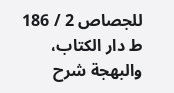للجصاص 2 / 186 ط دار الكتاب، والبهجة شرح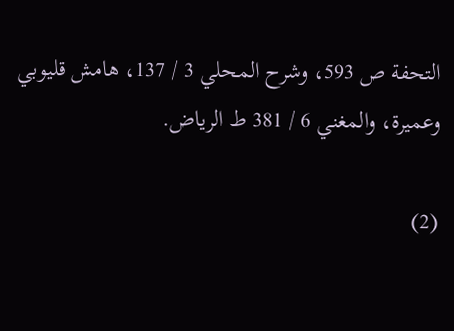التحفة ص 593، وشرح المحلي 3 / 137، هامش قليوبي وعميرة، والمغني 6 / 381 ط الرياض.

(2)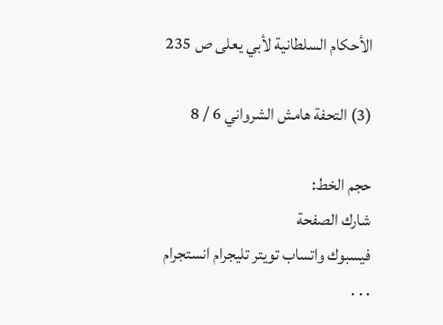الأحكام السلطانية لأبي يعلى ص 235

(3) التحفة هامش الشرواني 6 / 8

حجم الخط:
شارك الصفحة
فيسبوك واتساب تويتر تليجرام انستجرام
. . .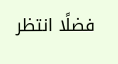فضلًا انتظر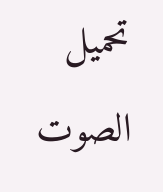تحميل الصوت